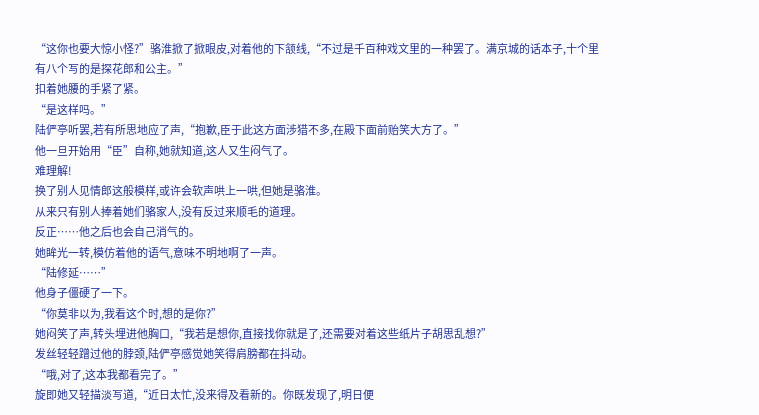“这你也要大惊小怪?”骆淮掀了掀眼皮,对着他的下颔线,“不过是千百种戏文里的一种罢了。满京城的话本子,十个里有八个写的是探花郎和公主。”
扣着她腰的手紧了紧。
“是这样吗。”
陆俨亭听罢,若有所思地应了声,“抱歉,臣于此这方面涉猎不多,在殿下面前贻笑大方了。”
他一旦开始用“臣”自称,她就知道,这人又生闷气了。
难理解!
换了别人见情郎这般模样,或许会软声哄上一哄,但她是骆淮。
从来只有别人捧着她们骆家人,没有反过来顺毛的道理。
反正……他之后也会自己消气的。
她眸光一转,模仿着他的语气,意味不明地啊了一声。
“陆修延……”
他身子僵硬了一下。
“你莫非以为,我看这个时,想的是你?”
她闷笑了声,转头埋进他胸口,“我若是想你,直接找你就是了,还需要对着这些纸片子胡思乱想?”
发丝轻轻蹭过他的脖颈,陆俨亭感觉她笑得肩膀都在抖动。
“哦,对了,这本我都看完了。”
旋即她又轻描淡写道,“近日太忙,没来得及看新的。你既发现了,明日便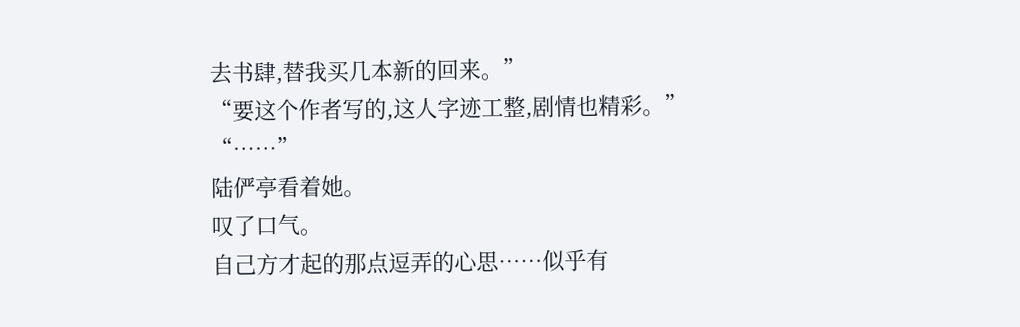去书肆,替我买几本新的回来。”
“要这个作者写的,这人字迹工整,剧情也精彩。”
“……”
陆俨亭看着她。
叹了口气。
自己方才起的那点逗弄的心思……似乎有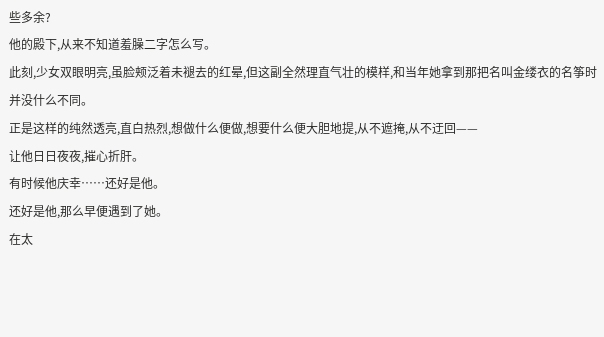些多余?
他的殿下,从来不知道羞臊二字怎么写。
此刻,少女双眼明亮,虽脸颊泛着未褪去的红晕,但这副全然理直气壮的模样,和当年她拿到那把名叫金缕衣的名筝时并没什么不同。
正是这样的纯然透亮,直白热烈,想做什么便做,想要什么便大胆地提,从不遮掩,从不迂回——
让他日日夜夜,摧心折肝。
有时候他庆幸……还好是他。
还好是他,那么早便遇到了她。
在太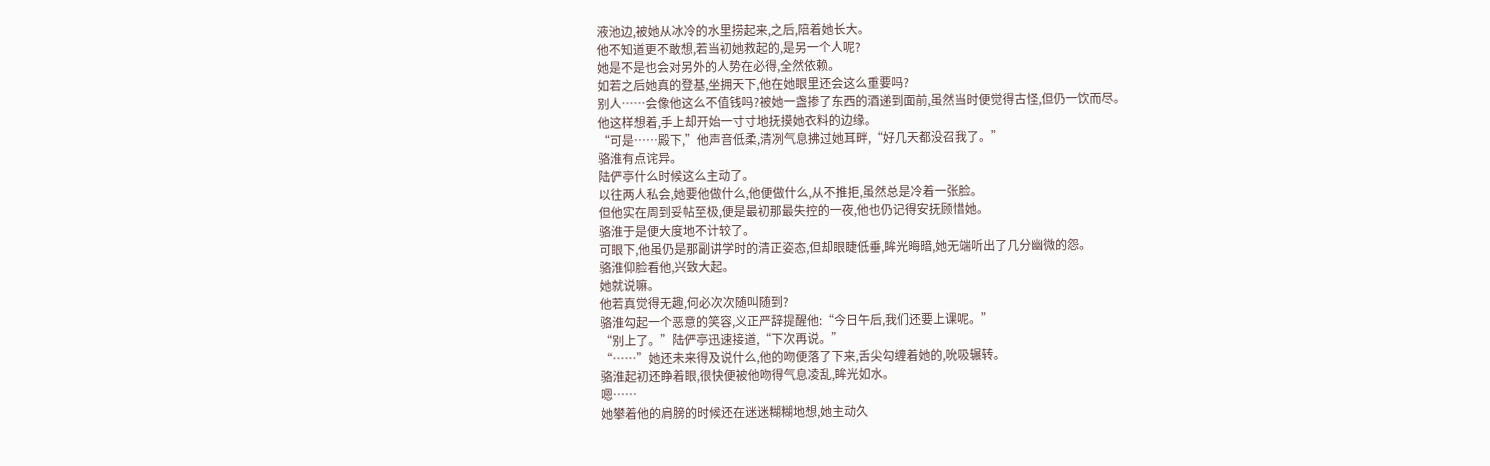液池边,被她从冰冷的水里捞起来,之后,陪着她长大。
他不知道更不敢想,若当初她救起的,是另一个人呢?
她是不是也会对另外的人势在必得,全然依赖。
如若之后她真的登基,坐拥天下,他在她眼里还会这么重要吗?
别人……会像他这么不值钱吗?被她一盏掺了东西的酒递到面前,虽然当时便觉得古怪,但仍一饮而尽。
他这样想着,手上却开始一寸寸地抚摸她衣料的边缘。
“可是……殿下,”他声音低柔,清冽气息拂过她耳畔,“好几天都没召我了。”
骆淮有点诧异。
陆俨亭什么时候这么主动了。
以往两人私会,她要他做什么,他便做什么,从不推拒,虽然总是冷着一张脸。
但他实在周到妥帖至极,便是最初那最失控的一夜,他也仍记得安抚顾惜她。
骆淮于是便大度地不计较了。
可眼下,他虽仍是那副讲学时的清正姿态,但却眼睫低垂,眸光晦暗,她无端听出了几分幽微的怨。
骆淮仰脸看他,兴致大起。
她就说嘛。
他若真觉得无趣,何必次次随叫随到?
骆淮勾起一个恶意的笑容,义正严辞提醒他:“今日午后,我们还要上课呢。”
“别上了。”陆俨亭迅速接道,“下次再说。”
“……”她还未来得及说什么,他的吻便落了下来,舌尖勾缠着她的,吮吸辗转。
骆淮起初还睁着眼,很快便被他吻得气息凌乱,眸光如水。
嗯……
她攀着他的肩膀的时候还在迷迷糊糊地想,她主动久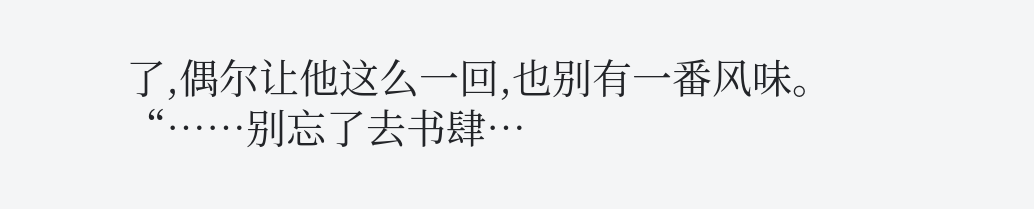了,偶尔让他这么一回,也别有一番风味。
“……别忘了去书肆…